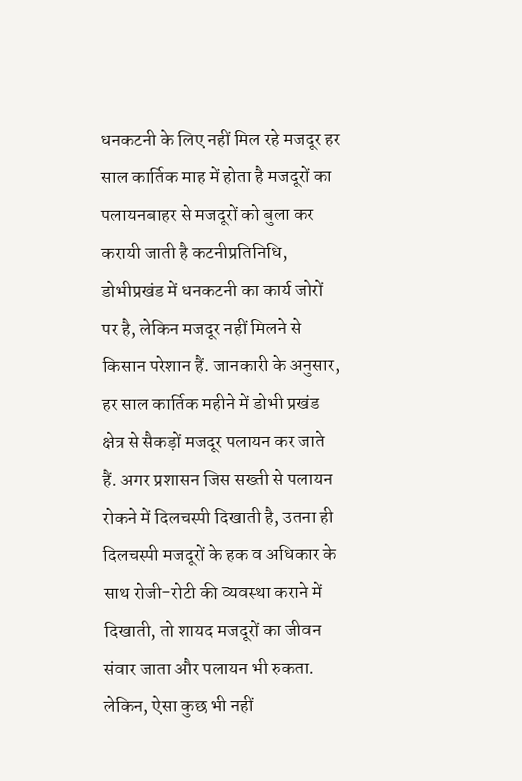धनकटनी के लिए नहीं मिल रहे मजदूर हर साल कार्तिक माह में होता है मजदूरों का पलायनबाहर से मजदूरों को बुला कर करायी जाती है कटनीप्रतिनिधि, डोभीप्रखंड में धनकटनी का कार्य जोरों पर है, लेकिन मजदूर नहीं मिलने से किसान परेशान हैं. जानकारी के अनुसार, हर साल कार्तिक महीने में डोभी प्रखंड क्षेत्र से सैकड़ों मजदूर पलायन कर जाते हैं. अगर प्रशासन जिस सख्ती से पलायन रोकने में दिलचस्पी दिखाती है, उतना ही दिलचस्पी मजदूरों के हक व अधिकार के साथ रोजी-रोटी की व्यवस्था कराने में दिखाती, तो शायद मजदूरों का जीवन संवार जाता और पलायन भी रुकता. लेकिन, ऐसा कुछ भी नहीं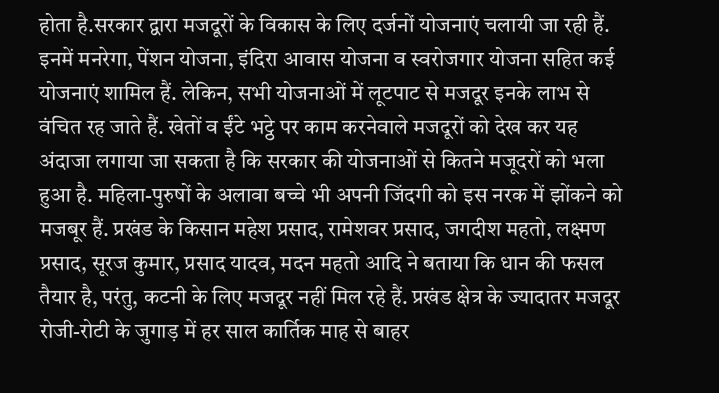होता है.सरकार द्वारा मजदूरों के विकास के लिए दर्जनों योजनाएं चलायी जा रही हैं. इनमें मनरेगा, पेंशन योजना, इंदिरा आवास योजना व स्वरोजगार योजना सहित कई योजनाएं शामिल हैं. लेकिन, सभी योजनाओं में लूटपाट से मजदूर इनके लाभ से वंचित रह जाते हैं. खेतों व ईंटे भट्ठे पर काम करनेवाले मजदूरों को देख कर यह अंदाजा लगाया जा सकता है कि सरकार की योजनाओं से कितने मजूदरों को भला हुआ है. महिला-पुरुषों के अलावा बच्चे भी अपनी जिंदगी को इस नरक में झोंकने को मजबूर हैं. प्रखंड के किसान महेश प्रसाद, रामेशवर प्रसाद, जगदीश महतो, लक्ष्मण प्रसाद, सूरज कुमार, प्रसाद यादव, मदन महतो आदि ने बताया कि धान की फसल तैयार है, परंतु, कटनी के लिए मजदूर नहीं मिल रहे हैं. प्रखंड क्षेत्र के ज्यादातर मजदूर रोजी-रोटी के जुगाड़ में हर साल कार्तिक माह से बाहर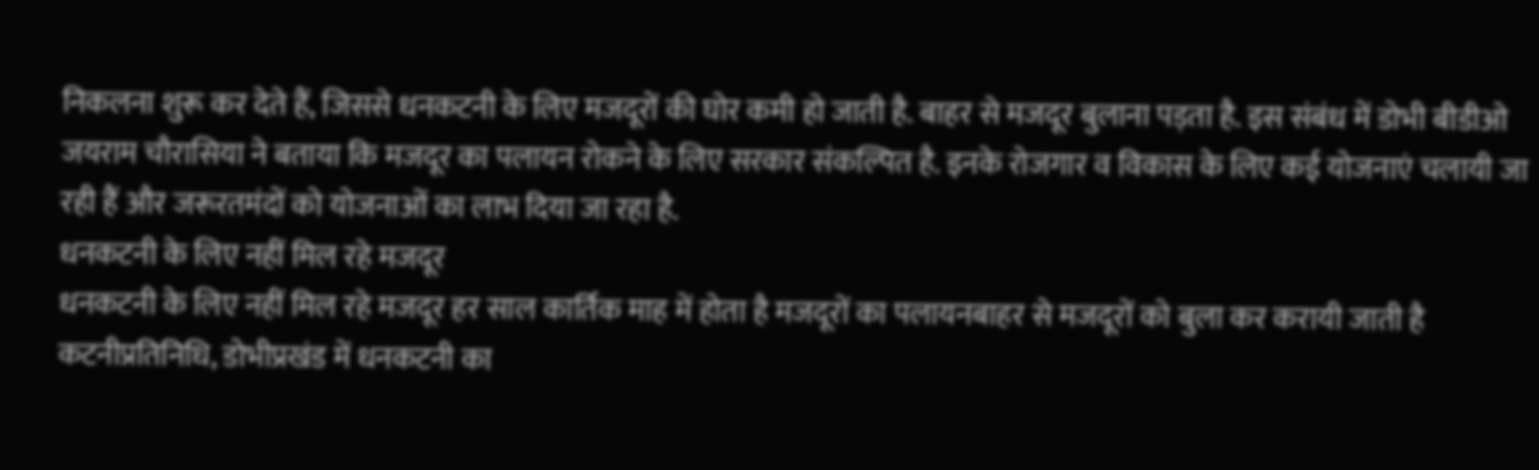निकलना शुरू कर देते हैं, जिससे धनकटनी के लिए मजदूरों की घोर कमी हो जाती है. बाहर से मजदूर बुलाना पड़ता है. इस संबंध में डोभी बीडीओ जयराम चौरासिया ने बताया कि मजदूर का पलायन रोकने के लिए सरकार संकल्पित है. इनके रोजगार व विकास के लिए कई योजनाएं चलायी जा रही हैं और जरूरतमंदों को योजनाओं का लाभ दिया जा रहा है.
धनकटनी के लिए नहीं मिल रहे मजदूर
धनकटनी के लिए नहीं मिल रहे मजदूर हर साल कार्तिक माह में होता है मजदूरों का पलायनबाहर से मजदूरों को बुला कर करायी जाती है कटनीप्रतिनिधि, डोभीप्रखंड में धनकटनी का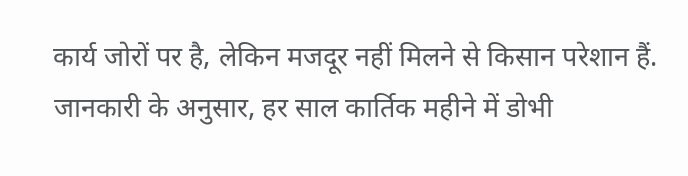कार्य जोरों पर है, लेकिन मजदूर नहीं मिलने से किसान परेशान हैं. जानकारी के अनुसार, हर साल कार्तिक महीने में डोभी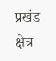प्रखंड क्षेत्र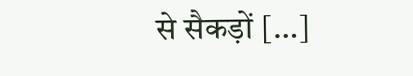से सैकड़ों […]